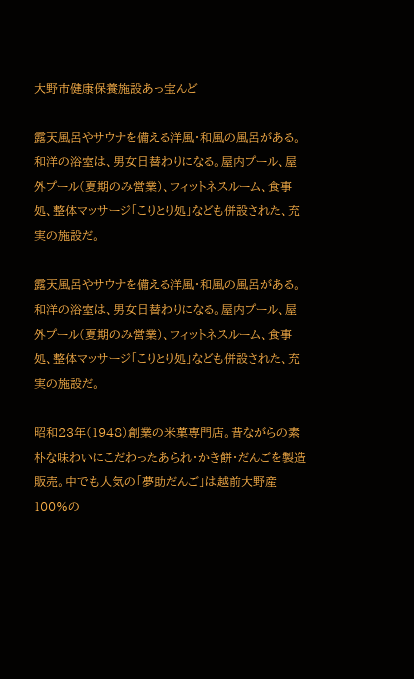大野市健康保養施設あっ宝んど

露天風呂やサウナを備える洋風・和風の風呂がある。和洋の浴室は、男女日替わりになる。屋内プール、屋外プール(夏期のみ営業)、フィットネスルーム、食事処、整体マッサージ「こりとり処」なども併設された、充実の施設だ。

露天風呂やサウナを備える洋風・和風の風呂がある。和洋の浴室は、男女日替わりになる。屋内プール、屋外プール(夏期のみ営業)、フィットネスルーム、食事処、整体マッサージ「こりとり処」なども併設された、充実の施設だ。

昭和23年(1948)創業の米菓専門店。昔ながらの素朴な味わいにこだわったあられ・かき餅・だんごを製造販売。中でも人気の「夢助だんご」は越前大野産100%の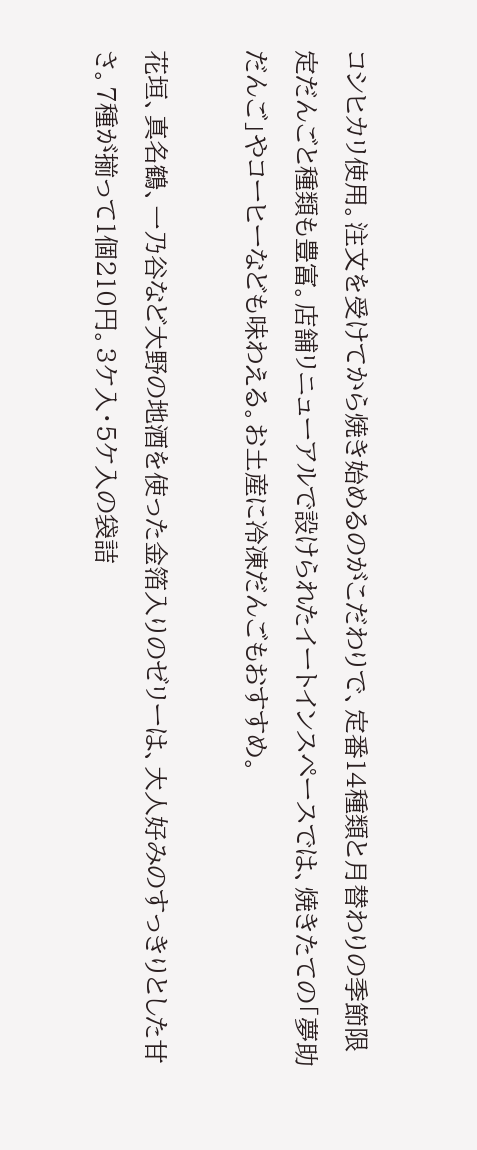コシヒカリ使用。注文を受けてから焼き始めるのがこだわりで、定番14種類と月替わりの季節限定だんごと種類も豊富。店舗リニューアルで設けられたイートインスペースでは、焼きたての「夢助だんご」やコーヒーなども味わえる。お土産に冷凍だんごもおすすめ。

花垣、真名鶴、一乃谷など大野の地酒を使った金箔入りのゼリーは、大人好みのすっきりとした甘さ。7種が揃って1個210円。3ケ入・5ケ入の袋詰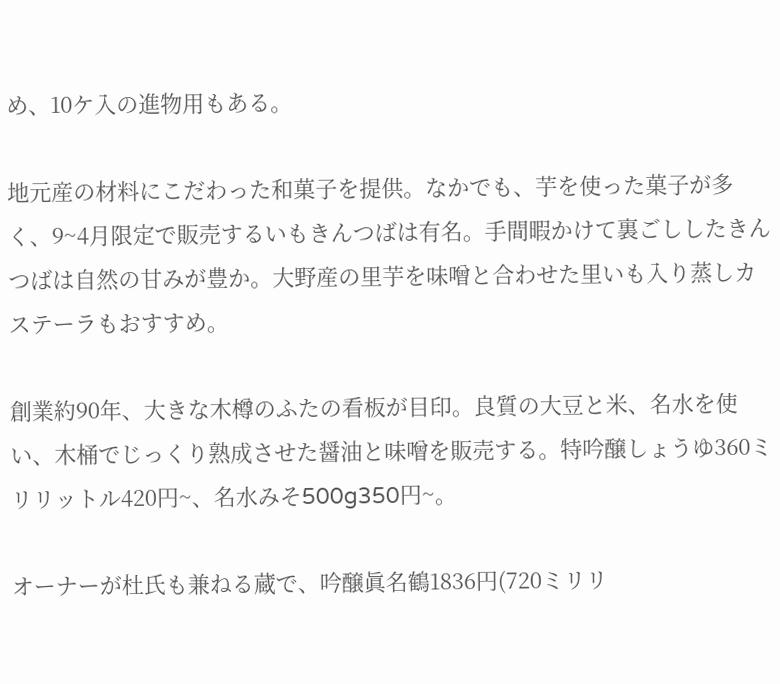め、10ケ入の進物用もある。

地元産の材料にこだわった和菓子を提供。なかでも、芋を使った菓子が多く、9~4月限定で販売するいもきんつばは有名。手間暇かけて裏ごししたきんつばは自然の甘みが豊か。大野産の里芋を味噌と合わせた里いも入り蒸しカステーラもおすすめ。

創業約90年、大きな木樽のふたの看板が目印。良質の大豆と米、名水を使い、木桶でじっくり熟成させた醤油と味噌を販売する。特吟醸しょうゆ360ミリリットル420円~、名水みそ500g350円~。

オーナーが杜氏も兼ねる蔵で、吟醸眞名鶴1836円(720ミリリ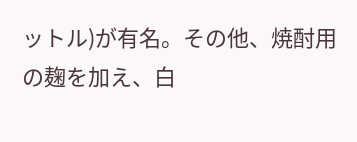ットル)が有名。その他、焼酎用の麹を加え、白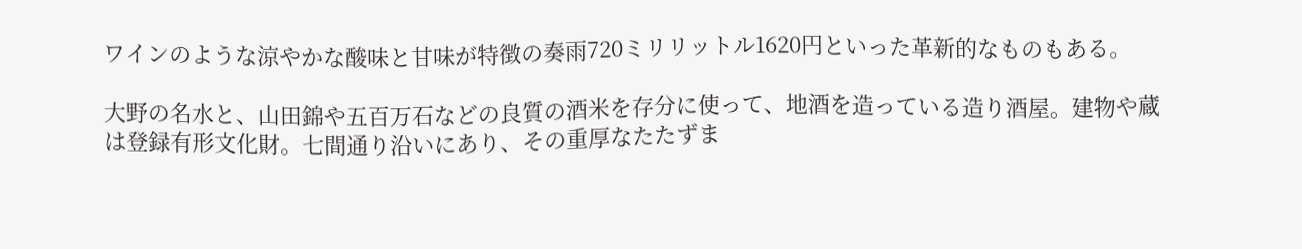ワインのような涼やかな酸味と甘味が特徴の奏雨720ミリリットル1620円といった革新的なものもある。

大野の名水と、山田錦や五百万石などの良質の酒米を存分に使って、地酒を造っている造り酒屋。建物や蔵は登録有形文化財。七間通り沿いにあり、その重厚なたたずま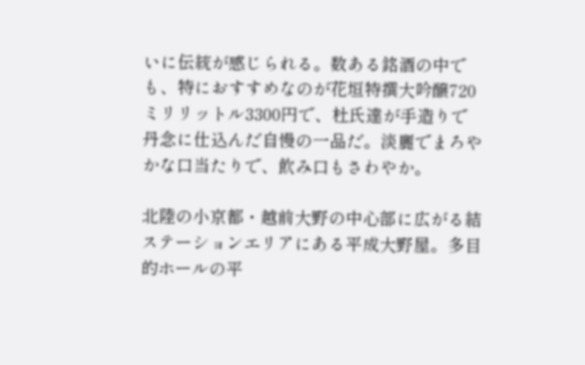いに伝統が感じられる。数ある銘酒の中でも、特におすすめなのが花垣特撰大吟醸720ミリリットル3300円で、杜氏達が手造りで丹念に仕込んだ自慢の一品だ。淡麗でまろやかな口当たりで、飲み口もさわやか。

北陸の小京都・越前大野の中心部に広がる結ステーションエリアにある平成大野屋。多目的ホールの平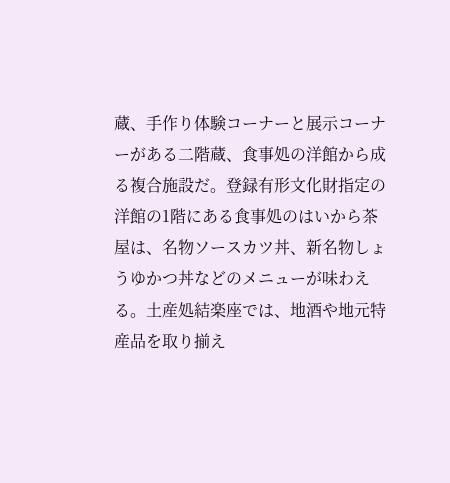蔵、手作り体験コーナーと展示コーナーがある二階蔵、食事処の洋館から成る複合施設だ。登録有形文化財指定の洋館の1階にある食事処のはいから茶屋は、名物ソースカツ丼、新名物しょうゆかつ丼などのメニューが味わえる。土産処結楽座では、地酒や地元特産品を取り揃え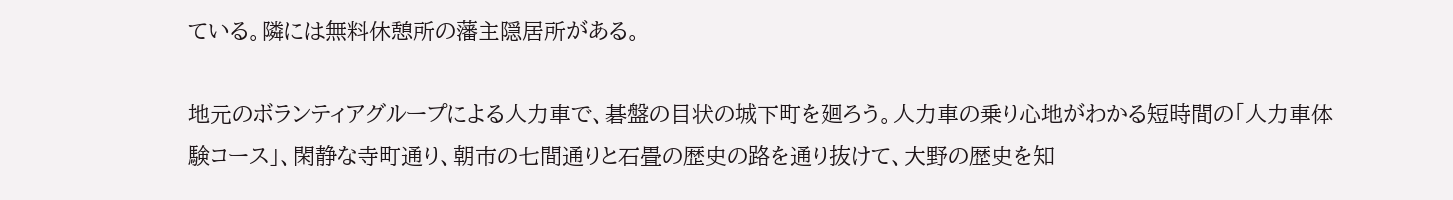ている。隣には無料休憩所の藩主隠居所がある。

地元のボランティアグループによる人力車で、碁盤の目状の城下町を廻ろう。人力車の乗り心地がわかる短時間の「人力車体験コース」、閑静な寺町通り、朝市の七間通りと石畳の歴史の路を通り抜けて、大野の歴史を知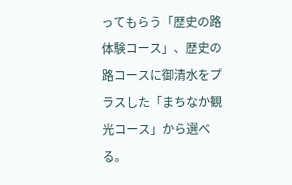ってもらう「歴史の路体験コース」、歴史の路コースに御清水をプラスした「まちなか観光コース」から選べる。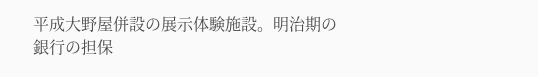平成大野屋併設の展示体験施設。明治期の銀行の担保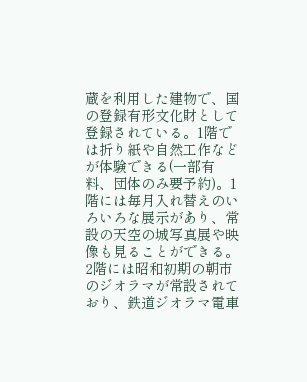蔵を利用した建物で、国の登録有形文化財として登録されている。1階では折り紙や自然工作などが体験できる(一部有料、団体のみ要予約)。1階には毎月入れ替えのいろいろな展示があり、常設の天空の城写真展や映像も見ることができる。2階には昭和初期の朝市のジオラマが常設されており、鉄道ジオラマ電車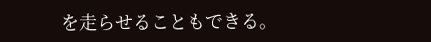を走らせることもできる。